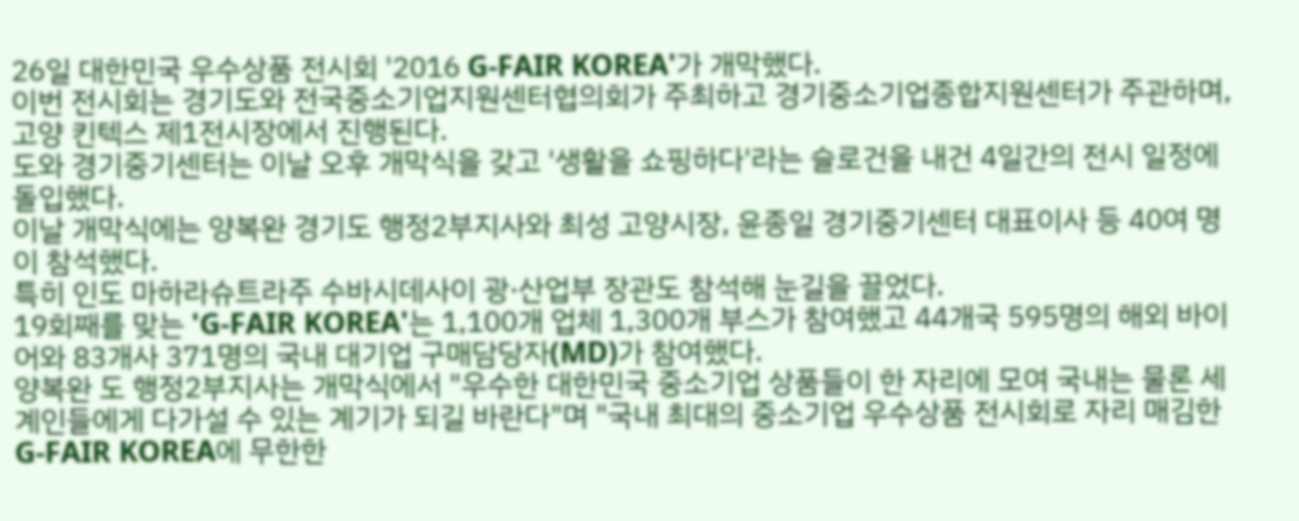26일 대한민국 우수상품 전시회 '2016 G-FAIR KOREA'가 개막했다.
이번 전시회는 경기도와 전국중소기업지원센터협의회가 주최하고 경기중소기업종합지원센터가 주관하며, 고양 킨텍스 제1전시장에서 진행된다.
도와 경기중기센터는 이날 오후 개막식을 갖고 '생활을 쇼핑하다'라는 슬로건을 내건 4일간의 전시 일정에 돌입했다.
이날 개막식에는 양복완 경기도 행정2부지사와 최성 고양시장, 윤종일 경기중기센터 대표이사 등 40여 명이 참석했다.
특히 인도 마하라슈트라주 수바시데사이 광·산업부 장관도 참석해 눈길을 끌었다.
19회째를 맞는 'G-FAIR KOREA'는 1,100개 업체 1,300개 부스가 참여했고 44개국 595명의 해외 바이어와 83개사 371명의 국내 대기업 구매담당자(MD)가 참여했다.
양복완 도 행정2부지사는 개막식에서 "우수한 대한민국 중소기업 상품들이 한 자리에 모여 국내는 물론 세계인들에게 다가설 수 있는 계기가 되길 바란다"며 "국내 최대의 중소기업 우수상품 전시회로 자리 매김한 G-FAIR KOREA에 무한한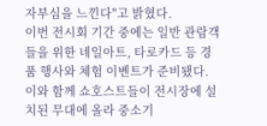자부심을 느낀다"고 밝혔다.
이번 전시회 기간 중에는 일반 관람객들을 위한 네일아트, 타로카드 등 경품 행사와 체험 이벤트가 준비됐다.
이와 함께 쇼호스트들이 전시장에 설치된 무대에 올라 중소기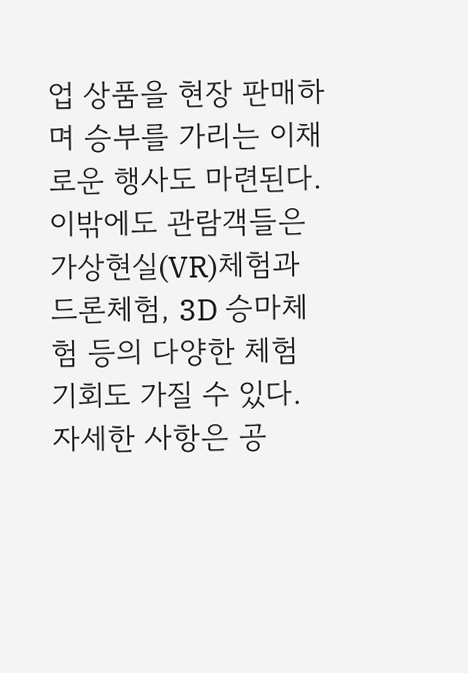업 상품을 현장 판매하며 승부를 가리는 이채로운 행사도 마련된다.
이밖에도 관람객들은 가상현실(VR)체험과 드론체험, 3D 승마체험 등의 다양한 체험 기회도 가질 수 있다.
자세한 사항은 공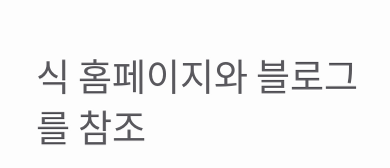식 홈페이지와 블로그를 참조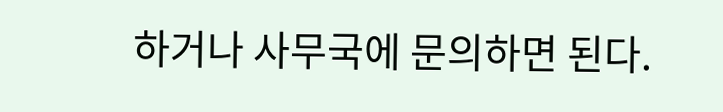하거나 사무국에 문의하면 된다.